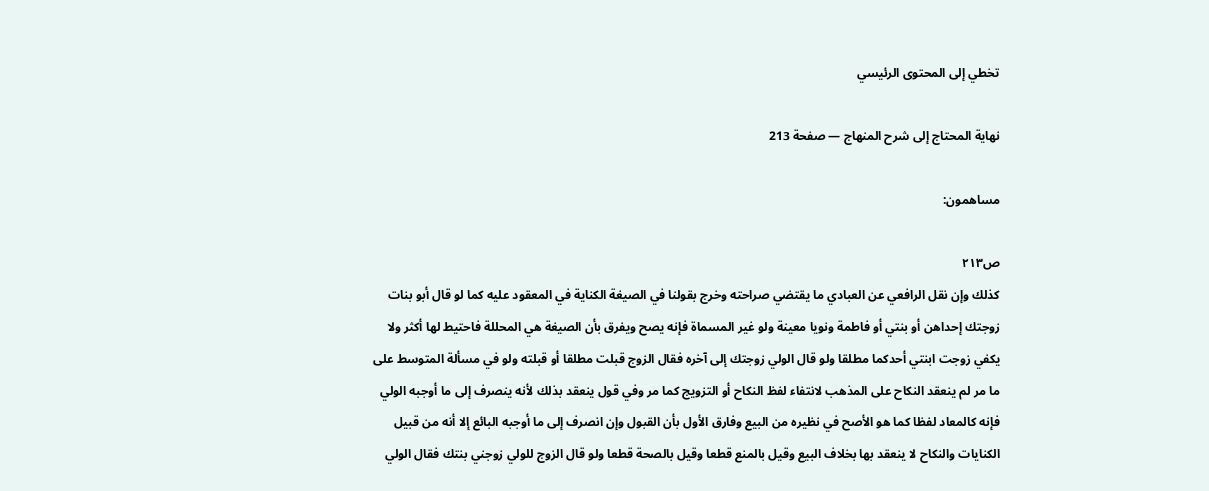تخطي إلى المحتوى الرئيسي

نهاية المحتاج إلى شرح المنهاج — صفحة 213

مساهمون:

ص٢١٣
كذلك وإن نقل الرافعي عن العبادي ما يقتضي صراحته وخرج بقولنا في الصيغة الكناية في المعقود عليه كما لو قال أبو بنات زوجتك إحداهن أو بنتي أو فاطمة ونويا معينة ولو غير المسماة فإنه يصح ويفرق بأن الصيغة هي المحللة فاحتيط لها أكثر ولا يكفي زوجت ابنتي أحدكما مطلقا ولو قال الولي زوجتك إلى آخره فقال الزوج قبلت مطلقا أو قبلته ولو في مسألة المتوسط على ما مر لم ينعقد النكاح على المذهب لانتفاء لفظ النكاح أو التزويج كما مر وفي قول ينعقد بذلك لأنه ينصرف إلى ما أوجبه الولي فإنه كالمعاد لفظا كما هو الأصح في نظيره من البيع وفارق الأول بأن القبول وإن انصرف إلى ما أوجبه البائع إلا أنه من قبيل الكنايات والنكاح لا ينعقد بها بخلاف البيع وقيل بالمنع قطعا وقيل بالصحة قطعا ولو قال الزوج للولي زوجني بنتك فقال الولي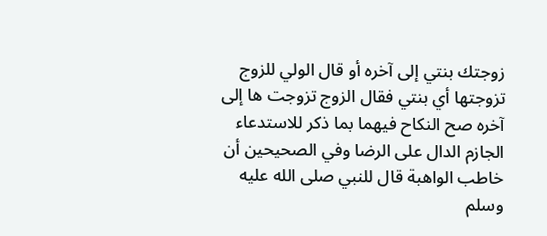زوجتك بنتي إلى آخره أو قال الولي للزوج تزوجتها أي بنتي فقال الزوج تزوجت ها إلى آخره صح النكاح فيهما بما ذكر للاستدعاء الجازم الدال على الرضا وفي الصحيحين أن خاطب الواهبة قال للنبي صلى الله عليه وسلم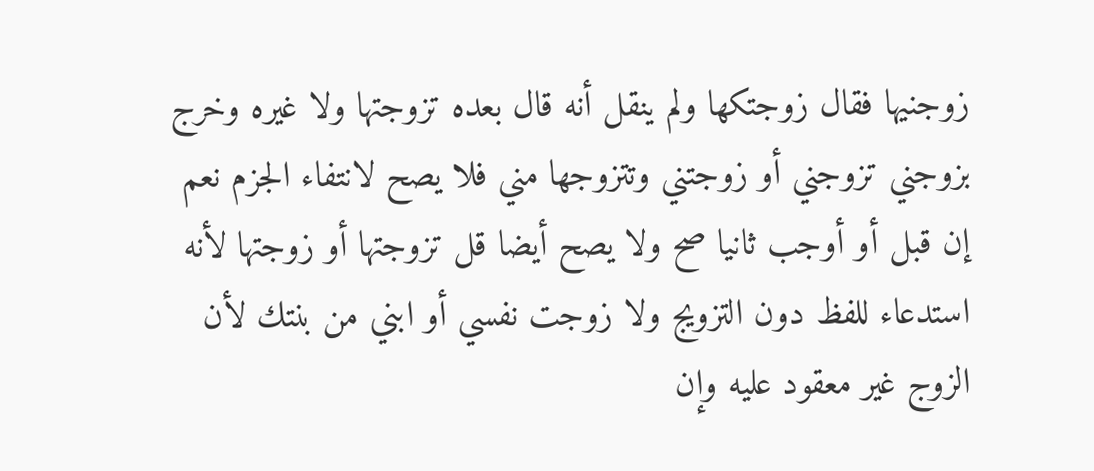زوجنيها فقال زوجتكها ولم ينقل أنه قال بعده تزوجتها ولا غيره وخرج بزوجني تزوجني أو زوجتني وتتزوجها مني فلا يصح لانتفاء الجزم نعم إن قبل أو أوجب ثانيا صح ولا يصح أيضا قل تزوجتها أو زوجتها لأنه استدعاء للفظ دون التزويج ولا زوجت نفسي أو ابني من بنتك لأن الزوج غير معقود عليه وإن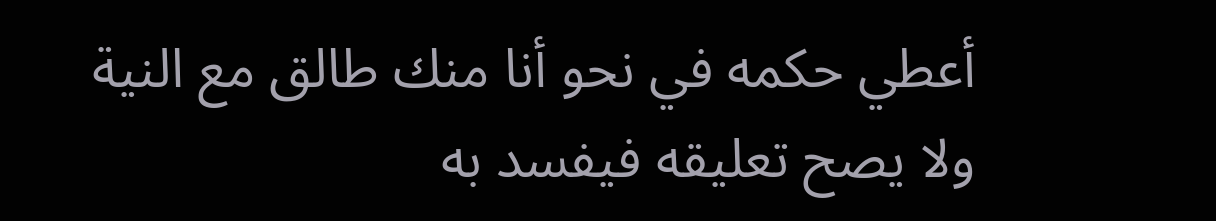أعطي حكمه في نحو أنا منك طالق مع النية ولا يصح تعليقه فيفسد به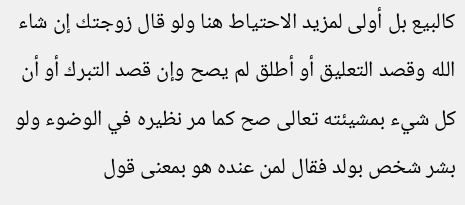كالبيع بل أولى لمزيد الاحتياط هنا ولو قال زوجتك إن شاء الله وقصد التعليق أو أطلق لم يصح وإن قصد التبرك أو أن كل شيء بمشيئته تعالى صح كما مر نظيره في الوضوء ولو بشر شخص بولد فقال لمن عنده هو بمعنى قول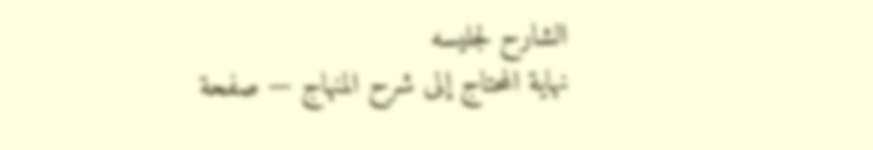الشارح لجليسه
نهاية المحتاج إلى شرح المنهاج — صفحة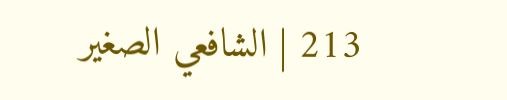213 | الشافعي الصغير